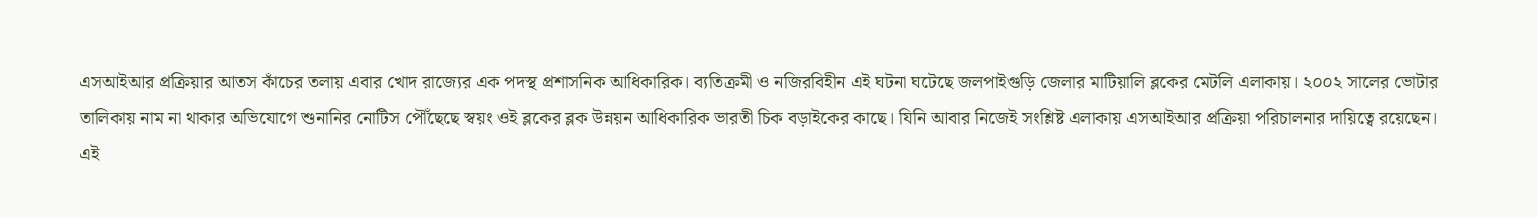এসআইআর প্রক্রিয়ার আতস কাঁচের তলায় এবার খোদ রাজ্যের এক পদস্থ প্রশাসনিক আধিকারিক। ব্যতিক্রমী ও নজিরবিহীন এই ঘটনা ঘটেছে জলপাইগুড়ি জেলার মাটিয়ালি ব্লকের মেটলি এলাকায়। ২০০২ সালের ভোটার তালিকায় নাম না থাকার অভিযোগে শুনানির নোটিস পৌঁছেছে স্বয়ং ওই ব্লকের ব্লক উন্নয়ন আধিকারিক ভারতী চিক বড়াইকের কাছে। যিনি আবার নিজেই সংশ্লিষ্ট এলাকায় এসআইআর প্রক্রিয়া পরিচালনার দায়িত্বে রয়েছেন।
এই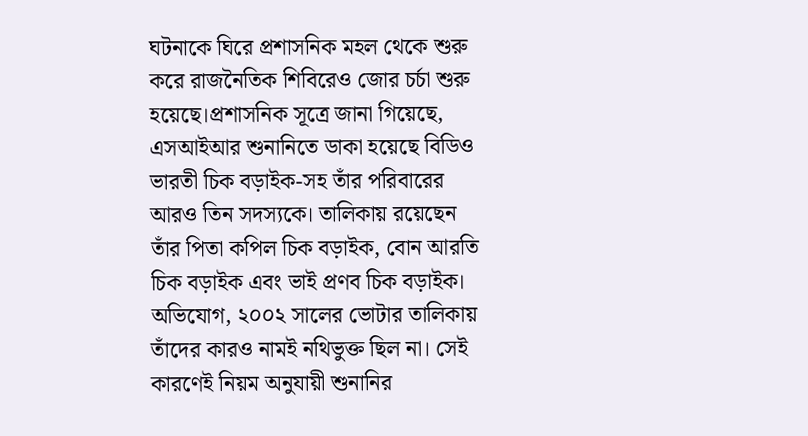ঘটনাকে ঘিরে প্রশাসনিক মহল থেকে শুরু করে রাজনৈতিক শিবিরেও জোর চর্চা শুরু হয়েছে।প্রশাসনিক সূত্রে জানা গিয়েছে, এসআইআর শুনানিতে ডাকা হয়েছে বিডিও ভারতী চিক বড়াইক-সহ তাঁর পরিবারের আরও তিন সদস্যকে। তালিকায় রয়েছেন তাঁর পিতা কপিল চিক বড়াইক, বোন আরতি চিক বড়াইক এবং ভাই প্রণব চিক বড়াইক। অভিযোগ, ২০০২ সালের ভোটার তালিকায় তাঁদের কারও নামই নথিভুক্ত ছিল না। সেই কারণেই নিয়ম অনুযায়ী শুনানির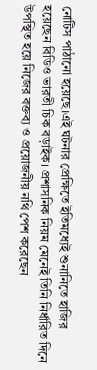নোটিস পাঠানো হয়েছে।এই ঘটনার প্রেক্ষিতে ইতিমধ্যেই শুনানিতে হাজির হয়েছেন বিডিও ভারতী চিক বড়াইক। প্রশাসনিক নিয়ম মেনেই তিনি নির্ধারিত দিনে উপস্থিত হয়ে নিজের বক্তব্য ও প্রয়োজনীয় নথি পেশ করেছেন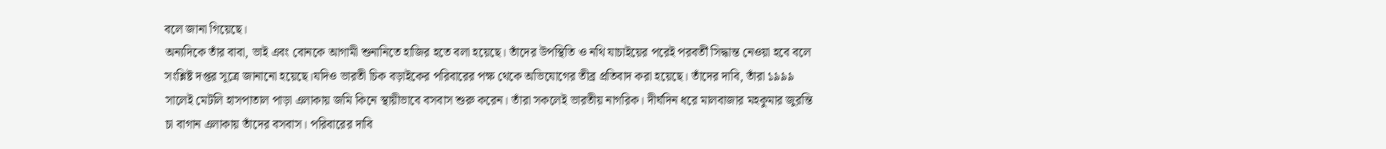বলে জানা গিয়েছে।
অন্যদিকে তাঁর বাবা, ভাই এবং বোনকে আগামী শুনানিতে হাজির হতে বলা হয়েছে। তাঁদের উপস্থিতি ও নথি যাচাইয়ের পরেই পরবর্তী সিদ্ধান্ত নেওয়া হবে বলে সংশ্লিষ্ট দপ্তর সূত্রে জানানো হয়েছে।যদিও ভারতী চিক বড়াইকের পরিবারের পক্ষ থেকে অভিযোগের তীব্র প্রতিবাদ করা হয়েছে। তাঁদের দাবি, তাঁরা ১৯৯৯ সালেই মেটলি হাসপাতাল পাড়া এলাকায় জমি কিনে স্থায়ীভাবে বসবাস শুরু করেন। তাঁরা সকলেই ভারতীয় নাগরিক। দীর্ঘদিন ধরে মালবাজার মহকুমার জুরন্তি চা বাগান এলাকায় তাঁদের বসবাস। পরিবারের দাবি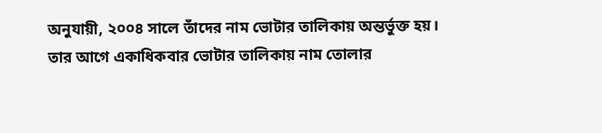অনুযায়ী, ২০০৪ সালে তাঁদের নাম ভোটার তালিকায় অন্তর্ভুক্ত হয়।
তার আগে একাধিকবার ভোটার তালিকায় নাম তোলার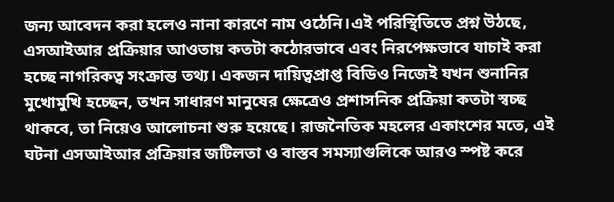জন্য আবেদন করা হলেও নানা কারণে নাম ওঠেনি।এই পরিস্থিতিতে প্রশ্ন উঠছে, এসআইআর প্রক্রিয়ার আওতায় কতটা কঠোরভাবে এবং নিরপেক্ষভাবে যাচাই করা হচ্ছে নাগরিকত্ব সংক্রান্ত তথ্য। একজন দায়িত্বপ্রাপ্ত বিডিও নিজেই যখন শুনানির মুখোমুখি হচ্ছেন, তখন সাধারণ মানুষের ক্ষেত্রেও প্রশাসনিক প্রক্রিয়া কতটা স্বচ্ছ থাকবে, তা নিয়েও আলোচনা শুরু হয়েছে। রাজনৈতিক মহলের একাংশের মতে, এই ঘটনা এসআইআর প্রক্রিয়ার জটিলতা ও বাস্তব সমস্যাগুলিকে আরও স্পষ্ট করে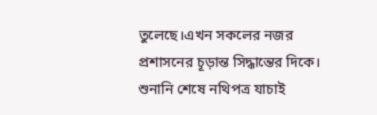তুলেছে।এখন সকলের নজর প্রশাসনের চূড়ান্ত সিদ্ধান্তের দিকে।
শুনানি শেষে নথিপত্র যাচাই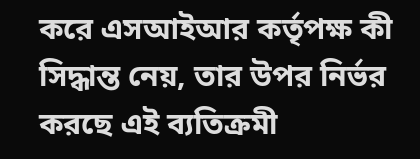করে এসআইআর কর্তৃপক্ষ কী সিদ্ধান্ত নেয়, তার উপর নির্ভর করছে এই ব্যতিক্রমী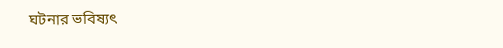ঘটনার ভবিষ্যৎ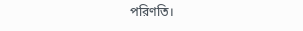পরিণতি।